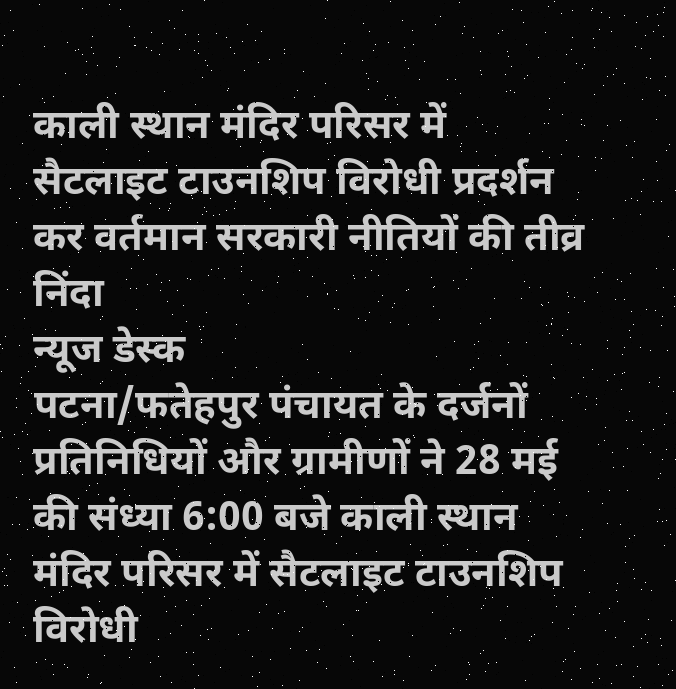काली स्थान मंदिर परिसर में सैटलाइट टाउनशिप विरोधी प्रदर्शन कर वर्तमान सरकारी नीतियों की तीव्र निंदा
न्यूज डेस्क
पटना/फतेहपुर पंचायत के दर्जनों प्रतिनिधियों और ग्रामीणों ने 28 मई की संध्या 6:00 बजे काली स्थान मंदिर परिसर में सैटलाइट टाउनशिप विरोधी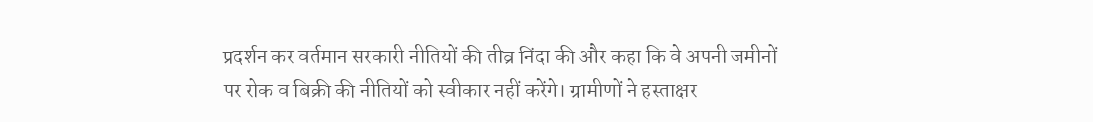प्रदर्शन कर वर्तमान सरकारी नीतियों की तीव्र निंदा की और कहा कि वे अपनी जमीनों पर रोक व बिक्री की नीतियों को स्वीकार नहीं करेंगे। ग्रामीणों ने हस्ताक्षर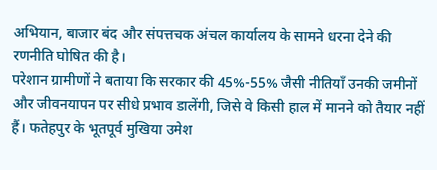अभियान, बाजार बंद और संपत्तचक अंचल कार्यालय के सामने धरना देने की रणनीति घोषित की है।
परेशान ग्रामीणों ने बताया कि सरकार की 45%-55% जैसी नीतियाँ उनकी जमीनों और जीवनयापन पर सीधे प्रभाव डालेंगी, जिसे वे किसी हाल में मानने को तैयार नहीं हैं। फतेहपुर के भूतपूर्व मुखिया उमेश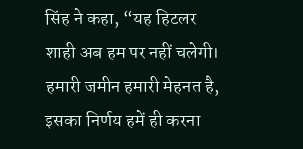सिंह ने कहा, “यह हिटलर शाही अब हम पर नहीं चलेगी। हमारी जमीन हमारी मेहनत है, इसका निर्णय हमें ही करना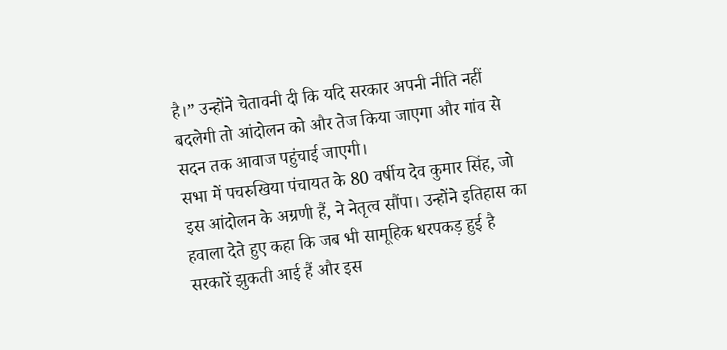है।” उन्होंने चेतावनी दी कि यदि सरकार अपनी नीति नहीं बदलेगी तो आंदोलन को और तेज किया जाएगा और गांव से सदन तक आवाज पहुंचाई जाएगी।
सभा में पचरुखिया पंचायत के 80 वर्षीय देव कुमार सिंह, जो इस आंदोलन के अग्रणी हैं, ने नेतृत्व सौंपा। उन्होंने इतिहास का हवाला देते हुए कहा कि जब भी सामूहिक धरपकड़ हुई है सरकारें झुकती आई हैं और इस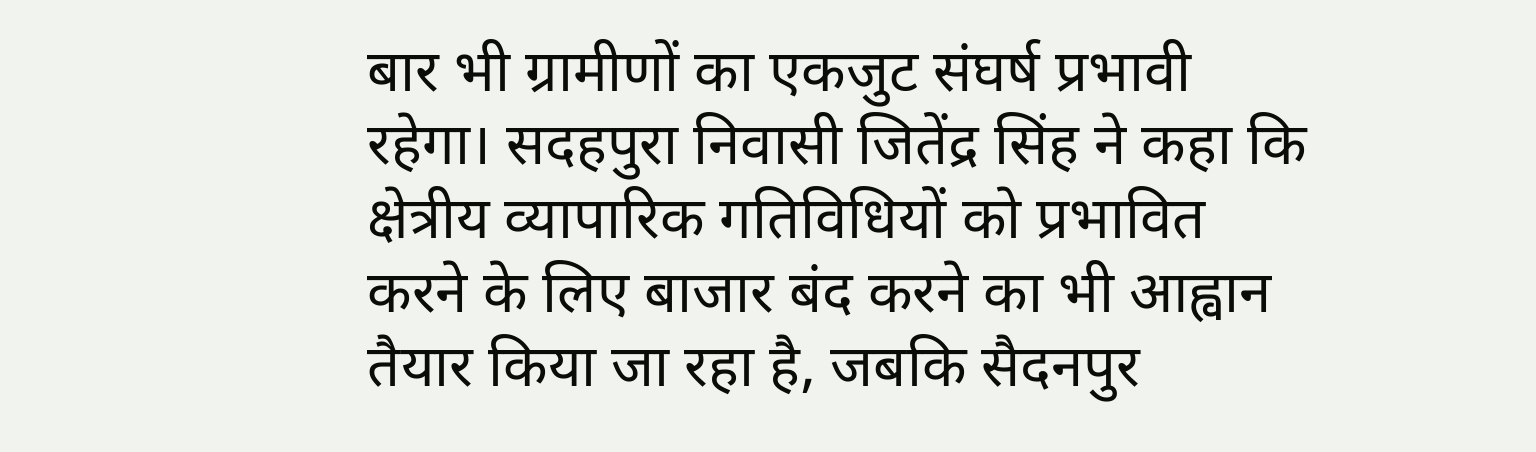बार भी ग्रामीणों का एकजुट संघर्ष प्रभावी रहेगा। सदहपुरा निवासी जितेंद्र सिंह ने कहा कि क्षेत्रीय व्यापारिक गतिविधियों को प्रभावित करने के लिए बाजार बंद करने का भी आह्वान तैयार किया जा रहा है, जबकि सैदनपुर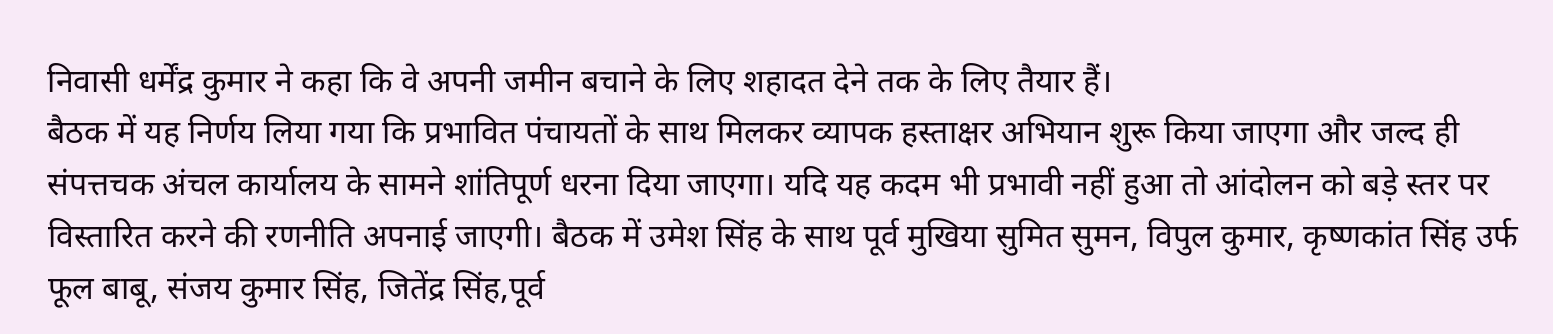निवासी धर्मेंद्र कुमार ने कहा कि वे अपनी जमीन बचाने के लिए शहादत देने तक के लिए तैयार हैं।
बैठक में यह निर्णय लिया गया कि प्रभावित पंचायतों के साथ मिलकर व्यापक हस्ताक्षर अभियान शुरू किया जाएगा और जल्द ही संपत्तचक अंचल कार्यालय के सामने शांतिपूर्ण धरना दिया जाएगा। यदि यह कदम भी प्रभावी नहीं हुआ तो आंदोलन को बड़े स्तर पर विस्तारित करने की रणनीति अपनाई जाएगी। बैठक में उमेश सिंह के साथ पूर्व मुखिया सुमित सुमन, विपुल कुमार, कृष्णकांत सिंह उर्फ फूल बाबू, संजय कुमार सिंह, जितेंद्र सिंह,पूर्व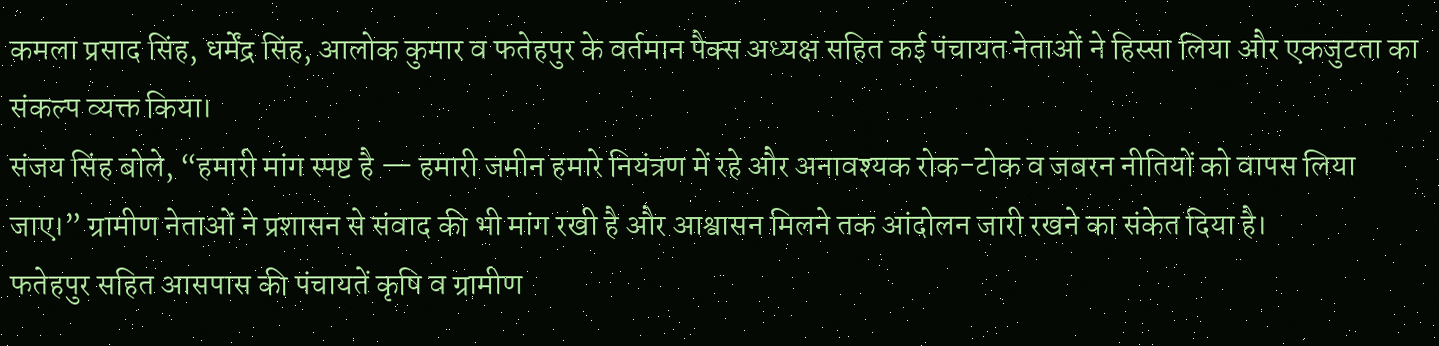कमला प्रसाद सिंह, धर्मेंद्र सिंह, आलोक कुमार व फतेहपुर के वर्तमान पैक्स अध्यक्ष सहित कई पंचायत नेताओं ने हिस्सा लिया और एकजुटता का संकल्प व्यक्त किया।
संजय सिंह बोले, “हमारी मांग स्पष्ट है — हमारी जमीन हमारे नियंत्रण में रहे और अनावश्यक रोक-टोक व जबरन नीतियों को वापस लिया जाए।” ग्रामीण नेताओं ने प्रशासन से संवाद की भी मांग रखी है और आश्वासन मिलने तक आंदोलन जारी रखने का संकेत दिया है।
फतेहपुर सहित आसपास की पंचायतें कृषि व ग्रामीण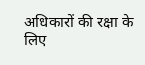अधिकारों की रक्षा के लिए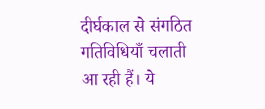दीर्घकाल से संगठित गतिविधियाँ चलाती आ रही हैं। ये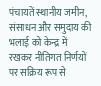पंचायतें स्थानीय जमीन, संसाधन और समुदाय की भलाई को केन्द्र में रखकर नीतिगत निर्णयों पर सक्रिय रूप से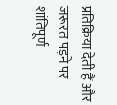प्रतिक्रिया देती हैं और जरूरत पड़ने पर शांतिपूर्ण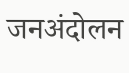जनअंदोलन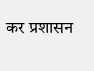कर प्रशासन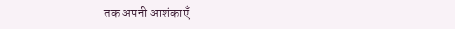तक अपनी आशंकाएँ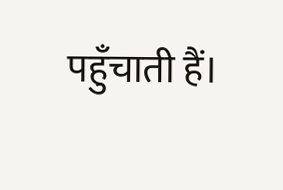पहुँचाती हैं।